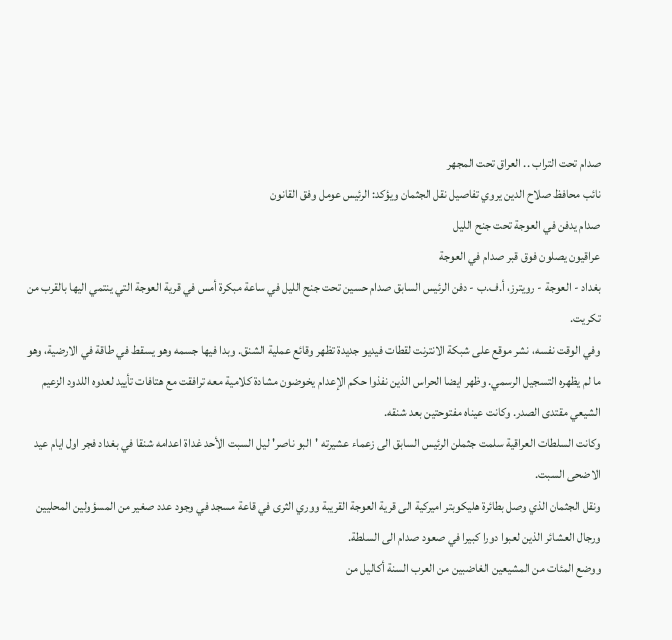صدام تحت التراب .. العراق تحت المجهر
نائب محافظ صلاح الدين يروي تفاصيل نقل الجثمان ويؤكد: الرئيس عومل وفق القانون
صدام يدفن في العوجة تحت جنح الليل
عراقيون يصلون فوق قبر صدام في العوجة
بغداد - العوجة - رويترز، أ.ف.ب - دفن الرئيس السابق صدام حسين تحت جنح الليل في ساعة مبكرة أمس في قرية العوجة التي ينتمي اليها بالقرب من تكريت.
وفي الوقت نفسه، نشر موقع على شبكة الانترنت لقطات فيديو جديدة تظهر وقائع عملية الشنق. وبدا فيها جسمه وهو يسقط في طاقة في الارضية، وهو ما لم يظهره التسجيل الرسمي. وظهر ايضا الحراس الذين نفذوا حكم الإعدام يخوضون مشادة كلامية معه ترافقت مع هتافات تأييد لعدوه اللدود الزعيم الشيعي مقتدى الصدر. وكانت عيناه مفتوحتين بعد شنقه.
وكانت السلطات العراقية سلمت جثملن الرئيس السابق الى زعماء عشيرته 'البو ناصر' ليل السبت الأحد غداة اعدامه شنقا في بغداد فجر اول ايام عيد الاضحى السبت.
ونقل الجثمان الذي وصل بطائرة هليكوبتر اميركية الى قرية العوجة القريبة ووري الثرى في قاعة مسجد في وجود عدد صغير من المسؤولين المحليين ورجال العشائر الذين لعبوا دورا كبيرا في صعود صدام الى السلطة.
ووضع المئات من المشيعين الغاضبين من العرب السنة أكاليل من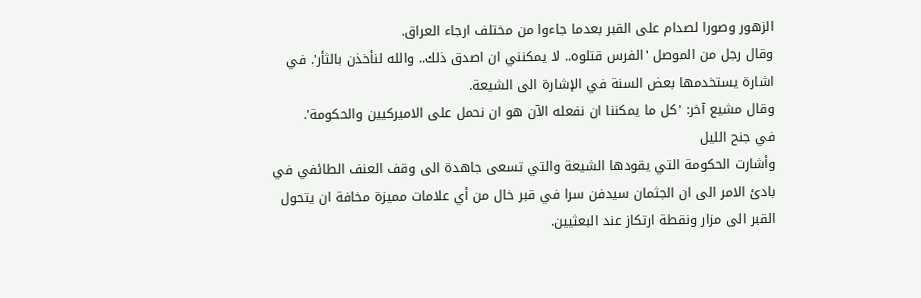الزهور وصورا لصدام على القبر بعدما جاءوا من مختلف ارجاء العراق.
وقال رجل من الموصل 'الفرس قتلوه.. لا يمكنني ان اصدق ذلك.. والله لنأخذن بالثأر'. في اشارة يستخدمها بعض السنة في الإشارة الى الشيعة.
وقال مشيع آخر: 'كل ما يمكننا ان نفعله الآن هو ان نحمل على الاميركيين والحكومة'.
في جنح الليل
وأشارت الحكومة التي يقودها الشيعة والتي تسعى جاهدة الى وقف العنف الطائفي في بادئ الامر الى ان الجثمان سيدفن سرا في قبر خال من أي علامات مميزة مخافة ان يتحول القبر الى مزار ونقطة ارتكاز عند البعثيين.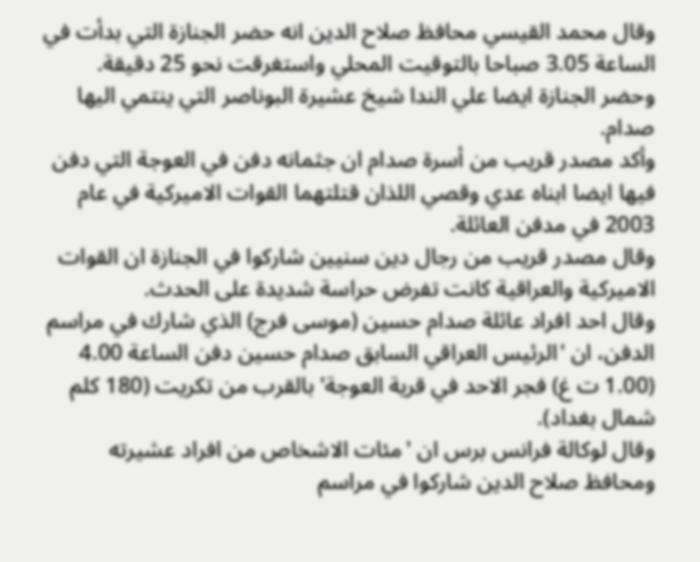وقال محمد القيسي محافظ صلاح الدين انه حضر الجنازة التي بدأت في الساعة 3.05 صباحا بالتوقيت المحلي واستغرقت نحو 25 دقيقة. وحضر الجنازة ايضا علي الندا شيخ عشيرة البوناصر التي ينتمي اليها صدام.
وأكد مصدر قريب من أسرة صدام ان جثمانه دفن في العوجة التي دفن فيها ايضا ابناه عدي وقصي اللذان قتلتهما القوات الاميركية في عام 2003 في مدفن العائلة.
وقال مصدر قريب من رجال دين سنيين شاركوا في الجنازة ان القوات الاميركية والعراقية كانت تفرض حراسة شديدة على الحدث.
وقال احد افراد عائلة صدام حسين (موسى فرج) الذي شارك في مراسم الدفن، ان 'الرئيس العراقي السابق صدام حسين دفن الساعة 4.00 (1.00 ت غ) فجر الاحد في قرية العوجة' بالقرب من تكريت (180 كلم شمال بغداد).
وقال لوكالة فرانس برس ان 'مئات الاشخاص من افراد عشيرته ومحافظ صلاح الدين شاركوا في مراسم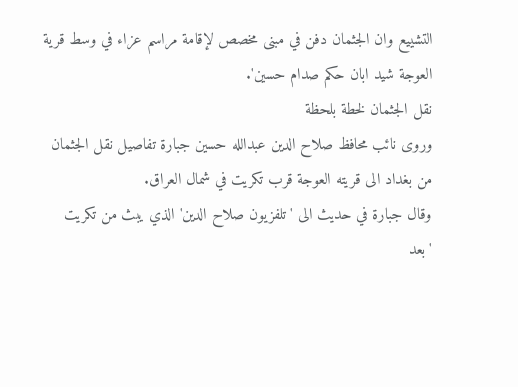التشييع وان الجثمان دفن في مبنى مخصص لإقامة مراسم عزاء في وسط قرية العوجة شيد ابان حكم صدام حسين'.
نقل الجثمان لخطة بلحظة
وروى نائب محافظ صلاح الدين عبدالله حسين جبارة تفاصيل نقل الجثمان من بغداد الى قريته العوجة قرب تكريت في شمال العراق.
وقال جبارة في حديث الى 'تلفزيون صلاح الدين' الذي يبث من تكريت 'بعد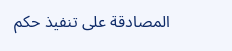المصادقة على تنفيذ حكم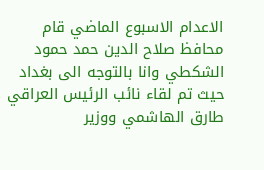الاعدام الاسبوع الماضي قام محافظ صلاح الدين حمد حمود الشكطي وانا بالتوجه الى بغداد حيث تم لقاء نائب الرئيس العراقي طارق الهاشمي ووزير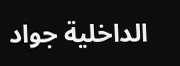الداخلية جواد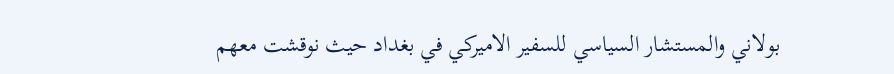بولاني والمستشار السياسي للسفير الاميركي في بغداد حيث نوقشت معهم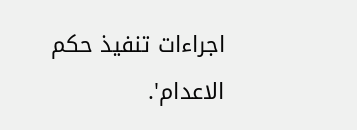اجراءات تنفيذ حكم الاعدام'.